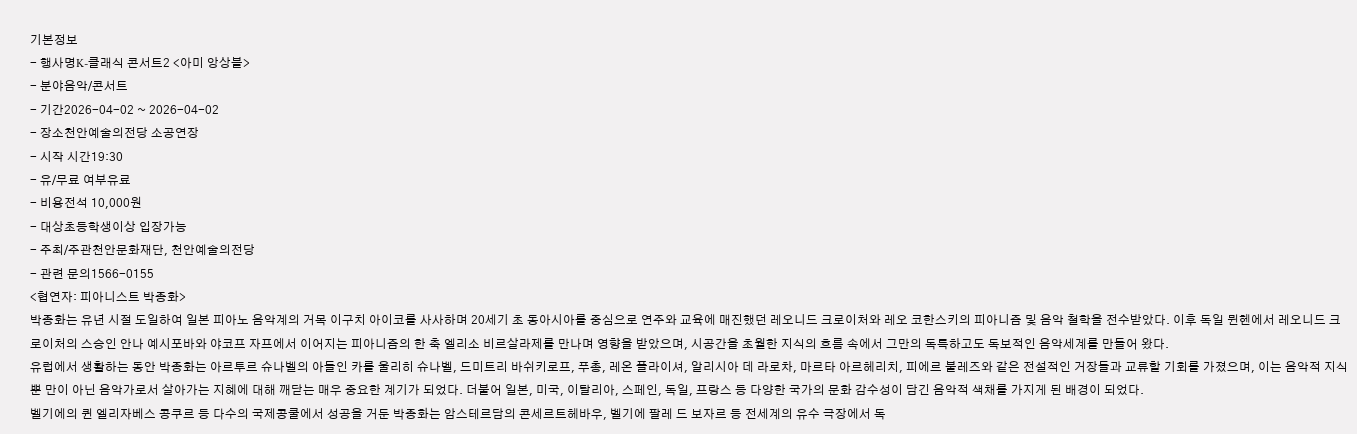기본정보
- 행사명K-클래식 콘서트2 <아미 앙상블>
- 분야음악/콘서트
- 기간2026-04-02 ~ 2026-04-02
- 장소천안예술의전당 소공연장
- 시작 시간19:30
- 유/무료 여부유료
- 비용전석 10,000원
- 대상초등학생이상 입장가능
- 주최/주관천안문화재단, 천안예술의전당
- 관련 문의1566-0155
<협연자: 피아니스트 박종화>
박종화는 유년 시절 도일하여 일본 피아노 음악계의 거목 이구치 아이코를 사사하며 20세기 초 동아시아를 중심으로 연주와 교육에 매진했던 레오니드 크로이처와 레오 코한스키의 피아니즘 및 음악 철학을 전수받았다. 이후 독일 뮌헨에서 레오니드 크로이처의 스승인 안나 예시포바와 야코프 자프에서 이어지는 피아니즘의 한 축 엘리소 비르살라제를 만나며 영향을 받았으며, 시공간을 초월한 지식의 흐름 속에서 그만의 독특하고도 독보적인 음악세계를 만들어 왔다.
유럽에서 생활하는 동안 박종화는 아르투르 슈나벨의 아들인 카를 울리히 슈나벨, 드미트리 바쉬키로프, 푸총, 레온 플라이셔, 알리시아 데 라로차, 마르타 아르헤리치, 피에르 불레즈와 같은 전설적인 거장들과 교류할 기회를 가졌으며, 이는 음악적 지식뿐 만이 아닌 음악가로서 살아가는 지혜에 대해 깨닫는 매우 중요한 계기가 되었다. 더불어 일본, 미국, 이탈리아, 스페인, 독일, 프랑스 등 다양한 국가의 문화 감수성이 담긴 음악적 색채를 가지게 된 배경이 되었다.
벨기에의 퀸 엘리자베스 콩쿠르 등 다수의 국제콩쿨에서 성공을 거둔 박종화는 암스테르담의 콘세르트헤바우, 벨기에 팔레 드 보자르 등 전세계의 유수 극장에서 독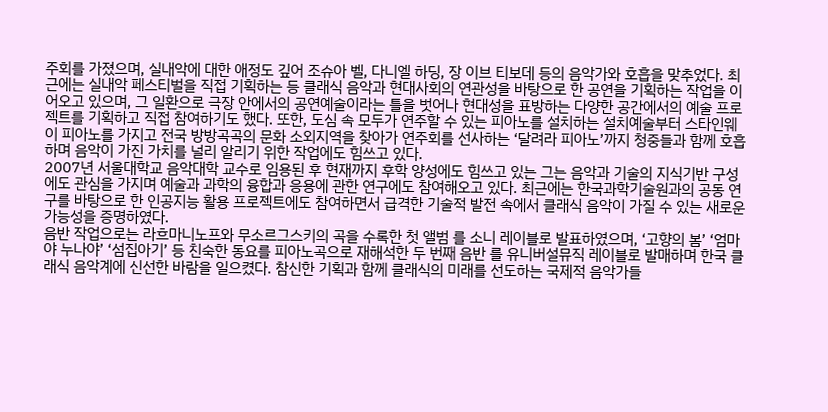주회를 가졌으며, 실내악에 대한 애정도 깊어 조슈아 벨, 다니엘 하딩, 장 이브 티보데 등의 음악가와 호흡을 맞추었다. 최근에는 실내악 페스티벌을 직접 기획하는 등 클래식 음악과 현대사회의 연관성을 바탕으로 한 공연을 기획하는 작업을 이어오고 있으며, 그 일환으로 극장 안에서의 공연예술이라는 틀을 벗어나 현대성을 표방하는 다양한 공간에서의 예술 프로젝트를 기획하고 직접 참여하기도 했다. 또한, 도심 속 모두가 연주할 수 있는 피아노를 설치하는 설치예술부터 스타인웨이 피아노를 가지고 전국 방방곡곡의 문화 소외지역을 찾아가 연주회를 선사하는 ‘달려라 피아노’까지 청중들과 함께 호흡하며 음악이 가진 가치를 널리 알리기 위한 작업에도 힘쓰고 있다.
2007년 서울대학교 음악대학 교수로 임용된 후 현재까지 후학 양성에도 힘쓰고 있는 그는 음악과 기술의 지식기반 구성에도 관심을 가지며 예술과 과학의 융합과 응용에 관한 연구에도 참여해오고 있다. 최근에는 한국과학기술원과의 공동 연구를 바탕으로 한 인공지능 활용 프로젝트에도 참여하면서 급격한 기술적 발전 속에서 클래식 음악이 가질 수 있는 새로운 가능성을 증명하였다.
음반 작업으로는 라흐마니노프와 무소르그스키의 곡을 수록한 첫 앨범 를 소니 레이블로 발표하였으며, ‘고향의 봄’ ‘엄마야 누나야’ ‘섬집아기’ 등 친숙한 동요를 피아노곡으로 재해석한 두 번째 음반 를 유니버설뮤직 레이블로 발매하며 한국 클래식 음악계에 신선한 바람을 일으켰다. 참신한 기획과 함께 클래식의 미래를 선도하는 국제적 음악가들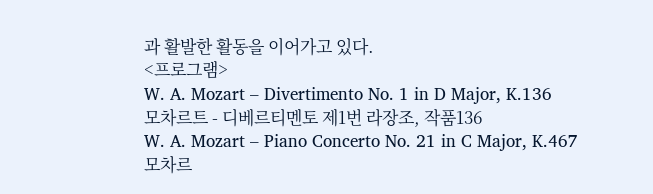과 활발한 활동을 이어가고 있다.
<프로그램>
W. A. Mozart – Divertimento No. 1 in D Major, K.136
모차르트 - 디베르티멘토 제1번 라장조, 작품136
W. A. Mozart – Piano Concerto No. 21 in C Major, K.467
모차르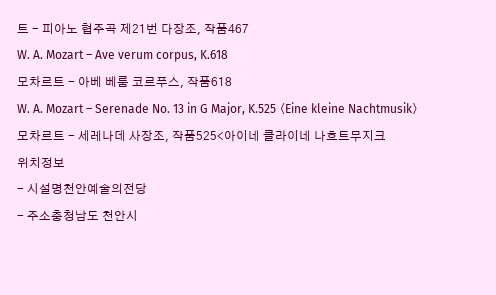트 - 피아노 협주곡 제21번 다장조, 작품467
W. A. Mozart – Ave verum corpus, K.618
모차르트 - 아베 베룸 코르푸스, 작품618
W. A. Mozart – Serenade No. 13 in G Major, K.525 〈Eine kleine Nachtmusik〉
모차르트 - 세레나데 사장조, 작품525<아이네 클라이네 나흐트무지크
위치정보
- 시설명천안예술의전당
- 주소충청남도 천안시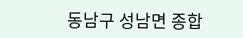동남구 성남면 종합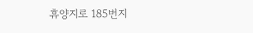휴양지로 185번지